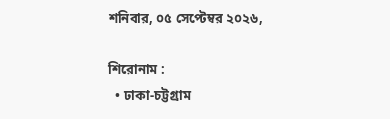শনিবার, ০৫ সেপ্টেম্বর ২০২৬,

শিরোনাম :
  • ঢাকা-চট্টগ্রাম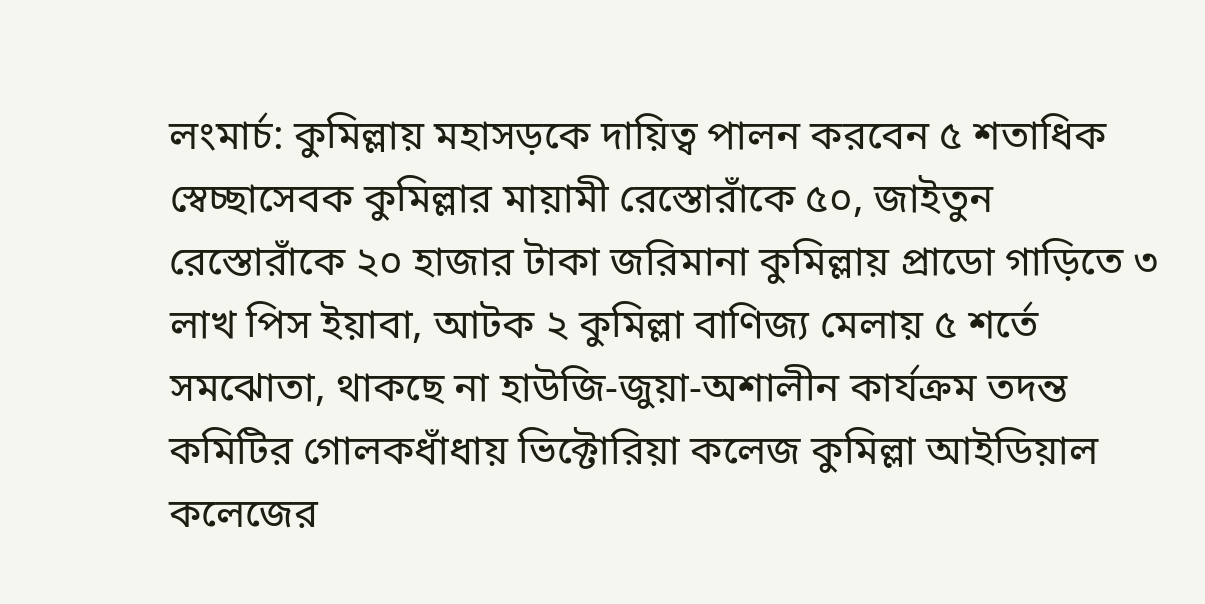লংমার্চ: কুমিল্লায় মহাসড়কে দায়িত্ব পালন করবেন ৫ শতাধিক স্বেচ্ছাসেবক কুমিল্লার মায়ামী রেস্তোরাঁকে ৫০, জাইতুন রেস্তোরাঁকে ২০ হাজার টাকা জরিমানা কুমিল্লায় প্রাডো গাড়িতে ৩ লাখ পিস ইয়াবা, আটক ২ কুমিল্লা বাণিজ্য মেলায় ৫ শর্তে সমঝোতা, থাকছে না হাউজি-জুয়া-অশালীন কার্যক্রম তদন্ত কমিটির গোলকধাঁধায় ভিক্টোরিয়া কলেজ কুমিল্লা আইডিয়াল কলেজের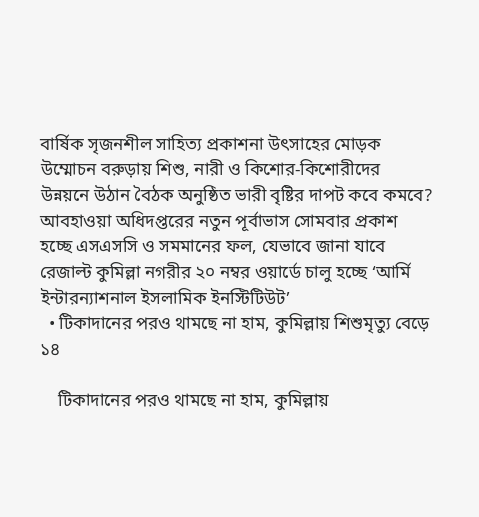বার্ষিক সৃজনশীল সাহিত্য প্রকাশনা উৎসাহের মোড়ক উম্মোচন বরুড়ায় শিশু, নারী ও কিশোর-কিশোরীদের উন্নয়নে উঠান বৈঠক অনুষ্ঠিত ভারী বৃষ্টির দাপট কবে কমবে? আবহাওয়া অধিদপ্তরের নতুন পূর্বাভাস সোমবার প্রকাশ হচ্ছে এসএসসি ও সমমানের ফল, যেভাবে জানা যাবে রেজাল্ট কুমিল্লা নগরীর ২০ নম্বর ওয়ার্ডে চালু হচ্ছে ‘আর্মি ইন্টারন্যাশনাল ইসলামিক ইনস্টিটিউট’
  • টিকাদানের পরও থামছে না হাম, কুমিল্লায় শিশুমৃত্যু বেড়ে ১৪

    টিকাদানের পরও থামছে না হাম, কুমিল্লায়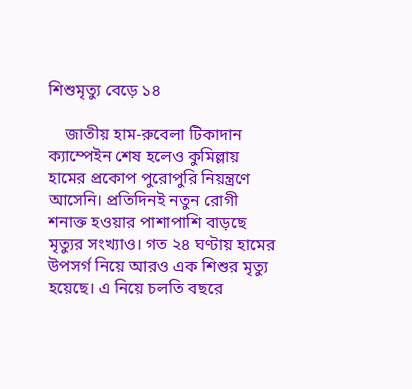শিশুমৃত্যু বেড়ে ১৪

    জাতীয় হাম-রুবেলা টিকাদান ক্যাম্পেইন শেষ হলেও কুমিল্লায় হামের প্রকোপ পুরোপুরি নিয়ন্ত্রণে আসেনি। প্রতিদিনই নতুন রোগী শনাক্ত হওয়ার পাশাপাশি বাড়ছে মৃত্যুর সংখ্যাও। গত ২৪ ঘণ্টায় হামের উপসর্গ নিয়ে আরও এক শিশুর মৃত্যু হয়েছে। এ নিয়ে চলতি বছরে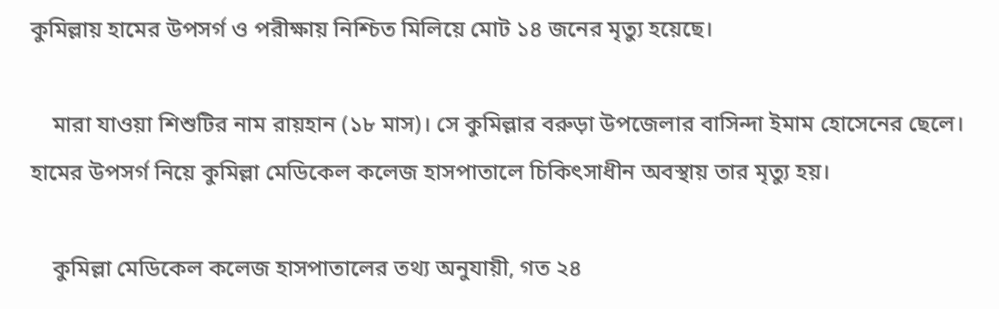কুমিল্লায় হামের উপসর্গ ও পরীক্ষায় নিশ্চিত মিলিয়ে মোট ১৪ জনের মৃত্যু হয়েছে।

    মারা যাওয়া শিশুটির নাম রায়হান (১৮ মাস)। সে কুমিল্লার বরুড়া উপজেলার বাসিন্দা ইমাম হোসেনের ছেলে। হামের উপসর্গ নিয়ে কুমিল্লা মেডিকেল কলেজ হাসপাতালে চিকিৎসাধীন অবস্থায় তার মৃত্যু হয়।

    কুমিল্লা মেডিকেল কলেজ হাসপাতালের তথ্য অনুযায়ী, গত ২৪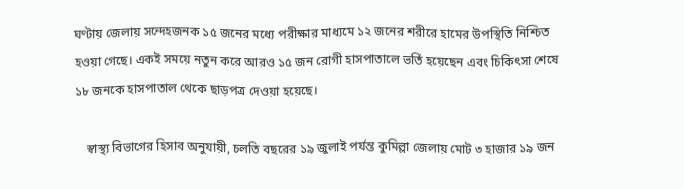ঘণ্টায় জেলায় সন্দেহজনক ১৫ জনের মধ্যে পরীক্ষার মাধ্যমে ১২ জনের শরীরে হামের উপস্থিতি নিশ্চিত হওয়া গেছে। একই সময়ে নতুন করে আরও ১৫ জন রোগী হাসপাতালে ভর্তি হয়েছেন এবং চিকিৎসা শেষে ১৮ জনকে হাসপাতাল থেকে ছাড়পত্র দেওয়া হয়েছে।

    স্বাস্থ্য বিভাগের হিসাব অনুযায়ী, চলতি বছরের ১৯ জুলাই পর্যন্ত কুমিল্লা জেলায় মোট ৩ হাজার ১৯ জন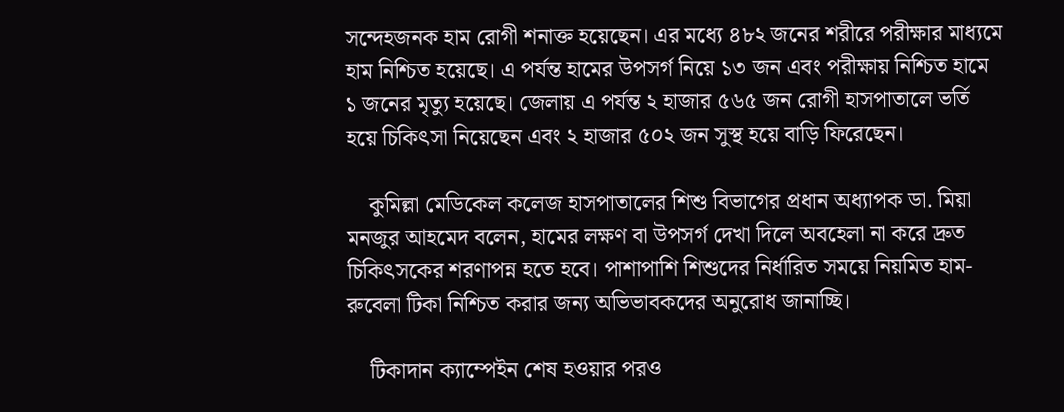সন্দেহজনক হাম রোগী শনাক্ত হয়েছেন। এর মধ্যে ৪৮২ জনের শরীরে পরীক্ষার মাধ্যমে হাম নিশ্চিত হয়েছে। এ পর্যন্ত হামের উপসর্গ নিয়ে ১৩ জন এবং পরীক্ষায় নিশ্চিত হামে ১ জনের মৃত্যু হয়েছে। জেলায় এ পর্যন্ত ২ হাজার ৫৬৫ জন রোগী হাসপাতালে ভর্তি হয়ে চিকিৎসা নিয়েছেন এবং ২ হাজার ৫০২ জন সুস্থ হয়ে বাড়ি ফিরেছেন।

    কুমিল্লা মেডিকেল কলেজ হাসপাতালের শিশু বিভাগের প্রধান অধ্যাপক ডা. মিয়া মনজুর আহমেদ বলেন, হামের লক্ষণ বা উপসর্গ দেখা দিলে অবহেলা না করে দ্রুত চিকিৎসকের শরণাপন্ন হতে হবে। পাশাপাশি শিশুদের নির্ধারিত সময়ে নিয়মিত হাম-রুবেলা টিকা নিশ্চিত করার জন্য অভিভাবকদের অনুরোধ জানাচ্ছি।

    টিকাদান ক্যাম্পেইন শেষ হওয়ার পরও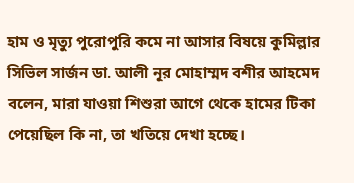হাম ও মৃত্যু পুরোপুরি কমে না আসার বিষয়ে কুমিল্লার সিভিল সার্জন ডা. আলী নূর মোহাম্মদ বশীর আহমেদ বলেন, মারা যাওয়া শিশুরা আগে থেকে হামের টিকা পেয়েছিল কি না, তা খতিয়ে দেখা হচ্ছে।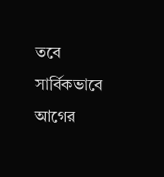তবে সার্বিকভাবে আগের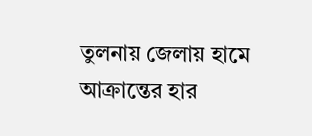তুলনায় জেলায় হামে আক্রান্তের হার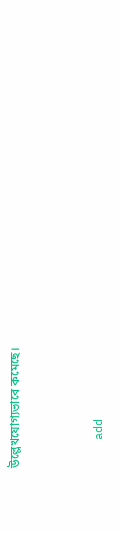উল্লেখযোগ্যভাবে কমেছে।


    add